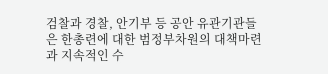검찰과 경찰, 안기부 등 공안 유관기관들은 한총련에 대한 범정부차원의 대책마련과 지속적인 수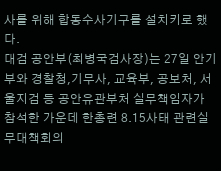사를 위해 합동수사기구를 설치키로 했다.
대검 공안부(최병국검사장)는 27일 안기부와 경찰청,기무사, 교육부, 공보처, 서울지검 등 공안유관부처 실무책임자가 참석한 가운데 한총련 8.15사태 관련실무대책회의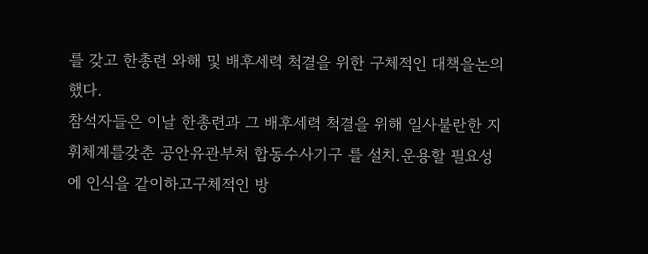를 갖고 한총련 와해 및 배후세력 척결을 위한 구체적인 대책을논의했다.
참석자들은 이날 한총련과 그 배후세력 척결을 위해 일사불란한 지휘체계를갖춘 공안유관부처 합동수사기구 를 설치.운용할 필요성에 인식을 같이하고구체적인 방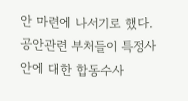안 마련에 나서기로 했다.
공안관련 부처들이 특정사안에 대한 합동수사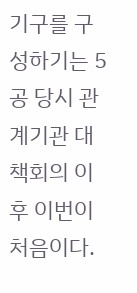기구를 구성하기는 5공 당시 관계기관 대책회의 이후 이번이 처음이다.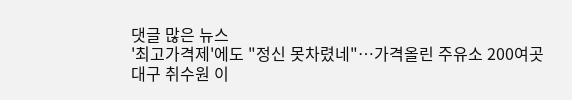댓글 많은 뉴스
'최고가격제'에도 "정신 못차렸네"…가격올린 주유소 200여곳
대구 취수원 이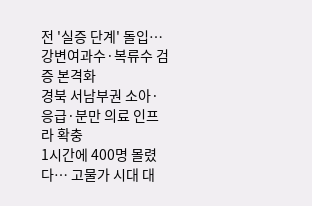전 '실증 단계' 돌입…강변여과수·복류수 검증 본격화
경북 서남부권 소아·응급·분만 의료 인프라 확충
1시간에 400명 몰렸다… 고물가 시대 대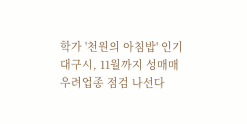학가 '천원의 아침밥' 인기
대구시, 11월까지 성매매 우려업종 점검 나선다